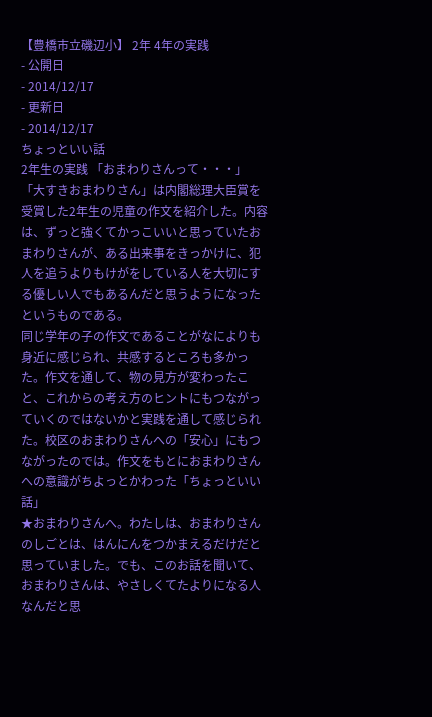【豊橋市立磯辺小】 2年 4年の実践
- 公開日
- 2014/12/17
- 更新日
- 2014/12/17
ちょっといい話
2年生の実践 「おまわりさんって・・・」
「大すきおまわりさん」は内閣総理大臣賞を受賞した2年生の児童の作文を紹介した。内容は、ずっと強くてかっこいいと思っていたおまわりさんが、ある出来事をきっかけに、犯人を追うよりもけがをしている人を大切にする優しい人でもあるんだと思うようになったというものである。
同じ学年の子の作文であることがなによりも身近に感じられ、共感するところも多かった。作文を通して、物の見方が変わったこと、これからの考え方のヒントにもつながっていくのではないかと実践を通して感じられた。校区のおまわりさんへの「安心」にもつながったのでは。作文をもとにおまわりさんへの意識がちよっとかわった「ちょっといい話」
★おまわりさんへ。わたしは、おまわりさんのしごとは、はんにんをつかまえるだけだと思っていました。でも、このお話を聞いて、おまわりさんは、やさしくてたよりになる人なんだと思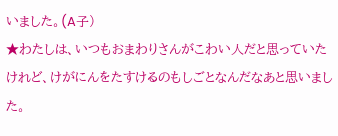いました。(A子)
★わたしは、いつもおまわりさんがこわい人だと思っていたけれど、けがにんをたすけるのもしごとなんだなあと思いました。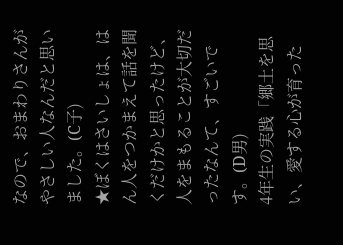なので、おまわりさんがやさしい人なんだと思いました。(C子)
★ぼくはさいしょは、はん人をつかまえて話を聞くだけかと思ったけど、人をまもることが大切だったなんて、すごいです。(D男)
4年生の実践「郷土を思い、愛する心が育った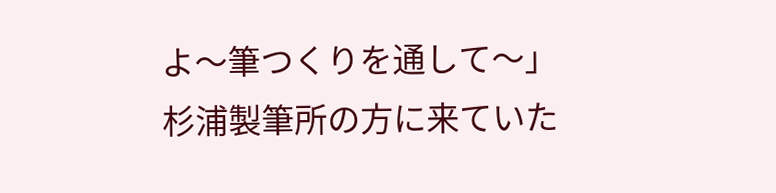よ〜筆つくりを通して〜」
杉浦製筆所の方に来ていた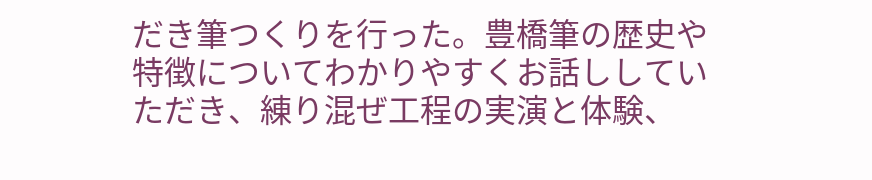だき筆つくりを行った。豊橋筆の歴史や特徴についてわかりやすくお話ししていただき、練り混ぜ工程の実演と体験、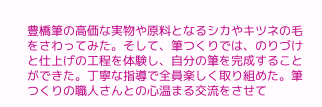豊橋筆の高価な実物や原料となるシカやキツネの毛をさわってみた。そして、筆つくりでは、のりづけと仕上げの工程を体験し、自分の筆を完成することができた。丁寧な指導で全員楽しく取り組めた。筆つくりの職人さんとの心温まる交流をさせて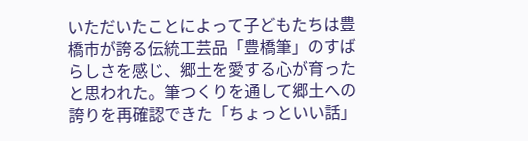いただいたことによって子どもたちは豊橋市が誇る伝統工芸品「豊橋筆」のすばらしさを感じ、郷土を愛する心が育ったと思われた。筆つくりを通して郷土への誇りを再確認できた「ちょっといい話」